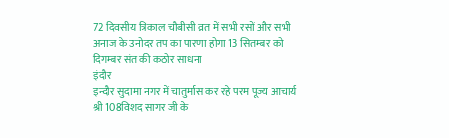72 दिवसीय त्रिकाल चौबीसी व्रत में सभी रसों और सभी अनाज के उनोदर तप का पारणा होगा 13 सितम्बर को दिगम्बर संत की कठोर साधना
इंदौर
इन्दौर सुदामा नगर में चातुर्मास कर रहे परम पूज्य आचार्य श्री 108विशद सागर जी के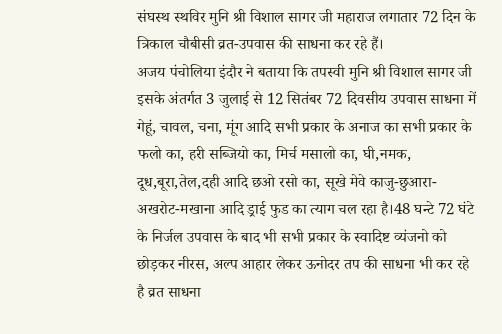संघस्थ स्थविर मुनि श्री विशाल सागर जी महाराज लगातार 72 दिन के त्रिकाल चौबीसी व्रत-उपवास की साधना कर रहे हैं।
अजय पंचोलिया इंदौर ने बताया कि तपस्वी मुनि श्री विशाल सागर जी इसके अंतर्गत 3 जुलाई से 12 सितंबर 72 दिवसीय उपवास साधना में गेहूं, चावल, चना, मूंग आदि सभी प्रकार के अनाज का सभी प्रकार के फलो का, हरी सब्जियो का, मिर्च मसालो का, घी,नमक, दूध,बूरा,तेल,दही आदि छओ रसो का, सूखे मेवे काजु-छुआरा-अखरोट-मखाना आदि ड्राई फुड का त्याग चल रहा है।48 घन्टे 72 घंटे के निर्जल उपवास के बाद भी सभी प्रकार के स्वादिष्ट व्यंजनो को छोड़कर नीरस, अल्प आहार लेकर ऊनोदर तप की साधना भी कर रहे है व्रत साधना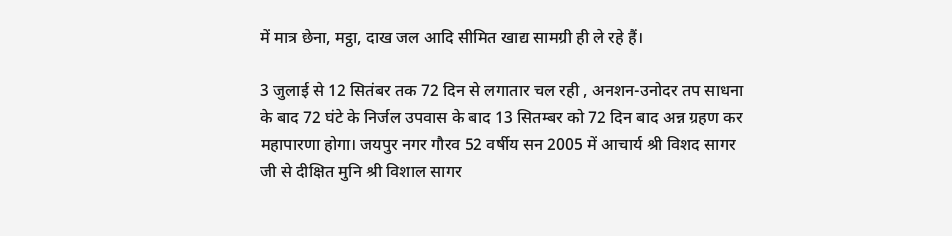में मात्र छेना, मट्ठा, दाख जल आदि सीमित खाद्य सामग्री ही ले रहे हैं।

3 जुलाई से 12 सितंबर तक 72 दिन से लगातार चल रही , अनशन-उनोदर तप साधना के बाद 72 घंटे के निर्जल उपवास के बाद 13 सितम्बर को 72 दिन बाद अन्न ग्रहण कर महापारणा होगा। जयपुर नगर गौरव 52 वर्षीय सन 2005 में आचार्य श्री विशद सागर जी से दीक्षित मुनि श्री विशाल सागर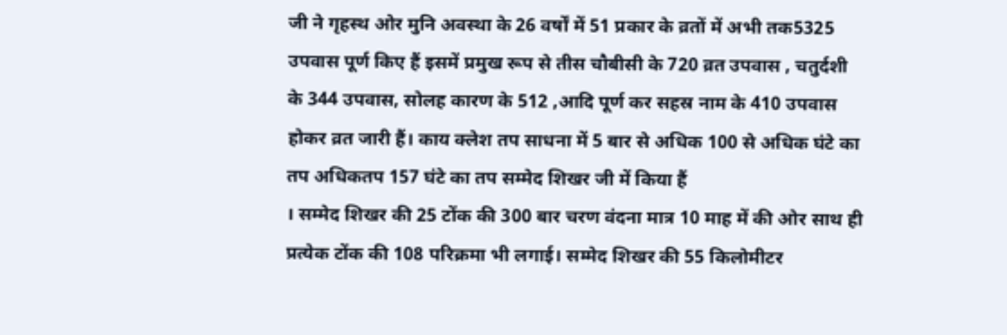जी ने गृहस्थ ओर मुनि अवस्था के 26 वर्षों में 51 प्रकार के व्रतों में अभी तक5325 उपवास पूर्ण किए हैं इसमें प्रमुख रूप से तीस चौबीसी के 720 व्रत उपवास , चतुर्दशी के 344 उपवास, सोलह कारण के 512 ,आदि पूर्ण कर सहस्र नाम के 410 उपवास होकर व्रत जारी हैं। काय क्लेश तप साधना में 5 बार से अधिक 100 से अधिक घंटे का तप अधिकतप 157 घंटे का तप सम्मेद शिखर जी में किया हैं
। सम्मेद शिखर की 25 टोंक की 300 बार चरण वंदना मात्र 10 माह में की ओर साथ ही प्रत्येक टोंक की 108 परिक्रमा भी लगाई। सम्मेद शिखर की 55 किलोमीटर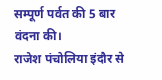सम्पूर्ण पर्वत की 5 बार वंदना की।
राजेश पंचोलिया इंदौर से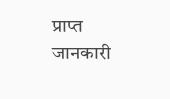प्राप्त जानकारी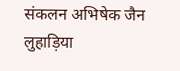संकलन अभिषेक जैन लुहाड़िया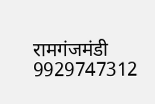रामगंजमंडी 9929747312